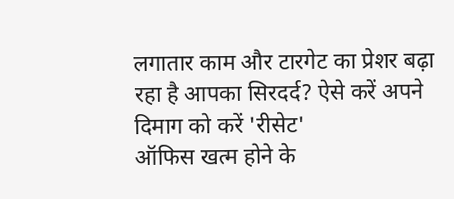लगातार काम और टारगेट का प्रेशर बढ़ा रहा है आपका सिरदर्द? ऐसे करें अपने दिमाग को करें 'रीसेट'
ऑफिस खत्म होने के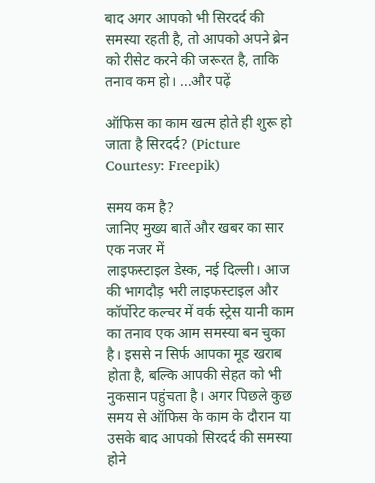बाद अगर आपको भी सिरदर्द की समस्या रहती है, तो आपको अपने ब्रेन को रीसेट करने की जरूरत है, ताकि तनाव कम हो। ...और पढ़ें

ऑफिस का काम खत्म होते ही शुरू हो जाता है सिरदर्द? (Picture Courtesy: Freepik)

समय कम है?
जानिए मुख्य बातें और खबर का सार एक नजर में
लाइफस्टाइल डेस्क, नई दिल्ली। आज की भागदौड़ भरी लाइफस्टाइल और कॉर्पोरेट कल्चर में वर्क स्ट्रेस यानी काम का तनाव एक आम समस्या बन चुका है। इससे न सिर्फ आपका मूड खराब होता है, बल्कि आपकी सेहत को भी नुकसान पहुंचता है। अगर पिछले कुछ समय से ऑफिस के काम के दौरान या उसके बाद आपको सिरदर्द की समस्या होने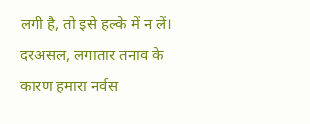लगी है, तो इसे हल्के में न लें।
दरअसल, लगातार तनाव के कारण हमारा नर्वस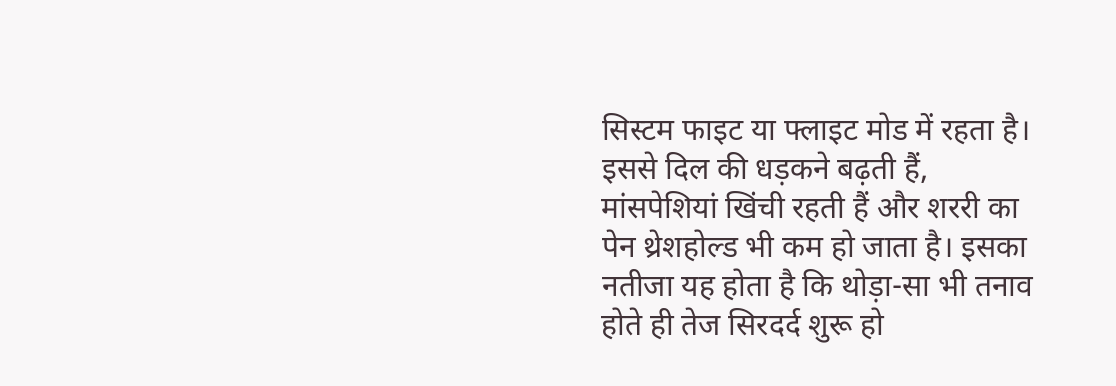सिस्टम फाइट या फ्लाइट मोड में रहता है। इससे दिल की धड़कने बढ़ती हैं, मांसपेशियां खिंची रहती हैं और शररी का पेन थ्रेशहोल्ड भी कम हो जाता है। इसका नतीजा यह होता है कि थोड़ा-सा भी तनाव होते ही तेज सिरदर्द शुरू हो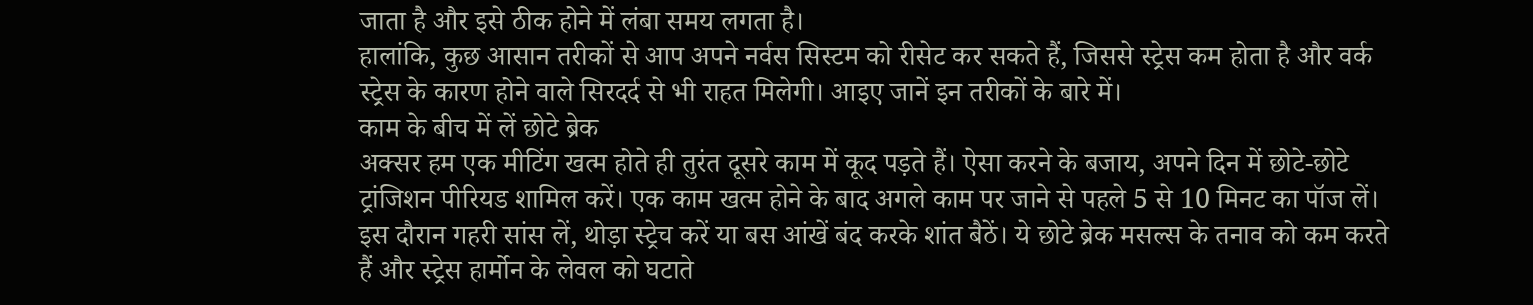जाता है और इसे ठीक होने में लंबा समय लगता है।
हालांकि, कुछ आसान तरीकों से आप अपने नर्वस सिस्टम को रीसेट कर सकते हैं, जिससे स्ट्रेस कम होता है और वर्क स्ट्रेस के कारण होने वाले सिरदर्द से भी राहत मिलेगी। आइए जानें इन तरीकों के बारे में।
काम के बीच में लें छोटे ब्रेक
अक्सर हम एक मीटिंग खत्म होते ही तुरंत दूसरे काम में कूद पड़ते हैं। ऐसा करने के बजाय, अपने दिन में छोटे-छोटे ट्रांजिशन पीरियड शामिल करें। एक काम खत्म होने के बाद अगले काम पर जाने से पहले 5 से 10 मिनट का पॉज लें। इस दौरान गहरी सांस लें, थोड़ा स्ट्रेच करें या बस आंखें बंद करके शांत बैठें। ये छोटे ब्रेक मसल्स के तनाव को कम करते हैं और स्ट्रेस हार्मोन के लेवल को घटाते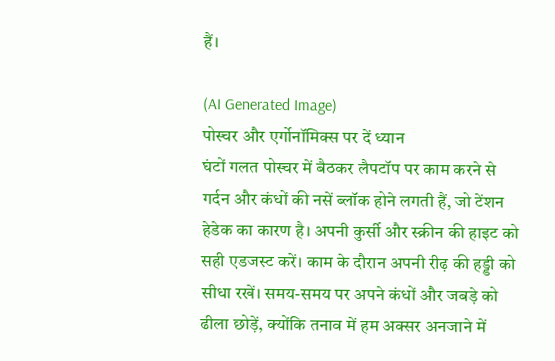हैं।

(AI Generated Image)
पोस्चर और एर्गोनॉमिक्स पर दें ध्यान
घंटों गलत पोस्चर में बैठकर लैपटॉप पर काम करने से गर्दन और कंधों की नसें ब्लॉक होने लगती हैं, जो टेंशन हेडेक का कारण है। अपनी कुर्सी और स्क्रीन की हाइट को सही एडजस्ट करें। काम के दौरान अपनी रीढ़ की हड्डी को सीधा रखें। समय-समय पर अपने कंधों और जबड़े को ढीला छोड़ें, क्योंकि तनाव में हम अक्सर अनजाने में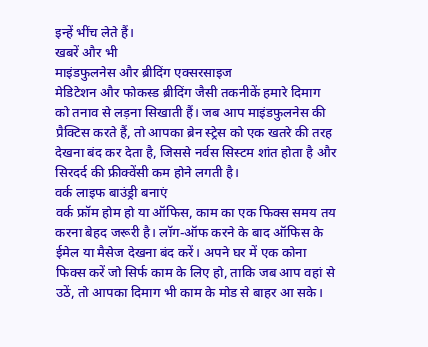इन्हें भींच लेते हैं।
खबरें और भी
माइंडफुलनेस और ब्रीदिंग एक्सरसाइज
मेडिटेशन और फोकस्ड ब्रीदिंग जैसी तकनीकें हमारे दिमाग को तनाव से लड़ना सिखाती हैं। जब आप माइंडफुलनेस की प्रैक्टिस करते हैं, तो आपका ब्रेन स्ट्रेस को एक खतरे की तरह देखना बंद कर देता है, जिससे नर्वस सिस्टम शांत होता है और सिरदर्द की फ्रीक्वेंसी कम होने लगती है।
वर्क लाइफ बाउंड्री बनाएं
वर्क फ्रॉम होम हो या ऑफिस, काम का एक फिक्स समय तय करना बेहद जरूरी है। लॉग-ऑफ करने के बाद ऑफिस के ईमेल या मैसेज देखना बंद करें। अपने घर में एक कोना फिक्स करें जो सिर्फ काम के लिए हो, ताकि जब आप वहां से उठें, तो आपका दिमाग भी काम के मोड से बाहर आ सके।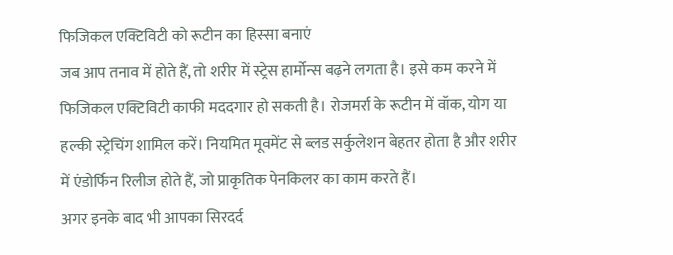फिजिकल एक्टिविटी को रूटीन का हिस्सा बनाएं
जब आप तनाव में होते हैं, तो शरीर में स्ट्रेस हार्मोन्स बढ़ने लगता है। इसे कम करने में फिजिकल एक्टिविटी काफी मददगार हो सकती है। रोजमर्रा के रूटीन में वॉक, योग या हल्की स्ट्रेचिंग शामिल करें। नियमित मूवमेंट से ब्लड सर्कुलेशन बेहतर होता है और शरीर में एंडोर्फिन रिलीज होते हैं, जो प्राकृतिक पेनकिलर का काम करते हैं।
अगर इनके बाद भी आपका सिरदर्द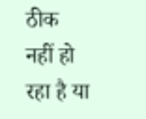ठीक नहीं हो रहा है या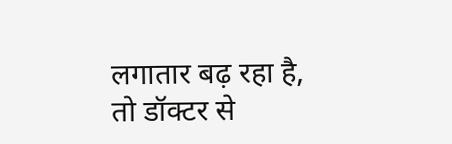लगातार बढ़ रहा है, तो डॉक्टर से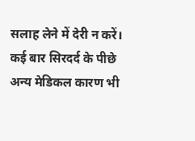सलाह लेने में देरी न करें। कई बार सिरदर्द के पीछे अन्य मेडिकल कारण भी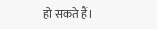हो सकते हैं।